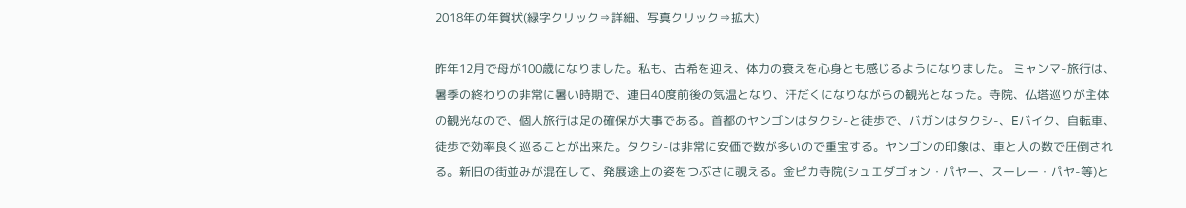2018年の年賀状(緑字クリック⇒詳細、写真クリック⇒拡大)

昨年12月で母が100歳になりました。私も、古希を迎え、体力の衰えを心身とも感じるようになりました。 ミャンマ-旅行は、暑季の終わりの非常に暑い時期で、連日40度前後の気温となり、汗だくになりながらの観光となった。寺院、仏塔巡りが主体の観光なので、個人旅行は足の確保が大事である。首都のヤンゴンはタクシ-と徒歩で、バガンはタクシ-、Eバイク、自転車、徒歩で効率良く巡ることが出来た。タクシ-は非常に安価で数が多いので重宝する。ヤンゴンの印象は、車と人の数で圧倒される。新旧の街並みが混在して、発展途上の姿をつぶさに覗える。金ピカ寺院(シュエダゴォン・パヤー、スーレー・パヤ-等)と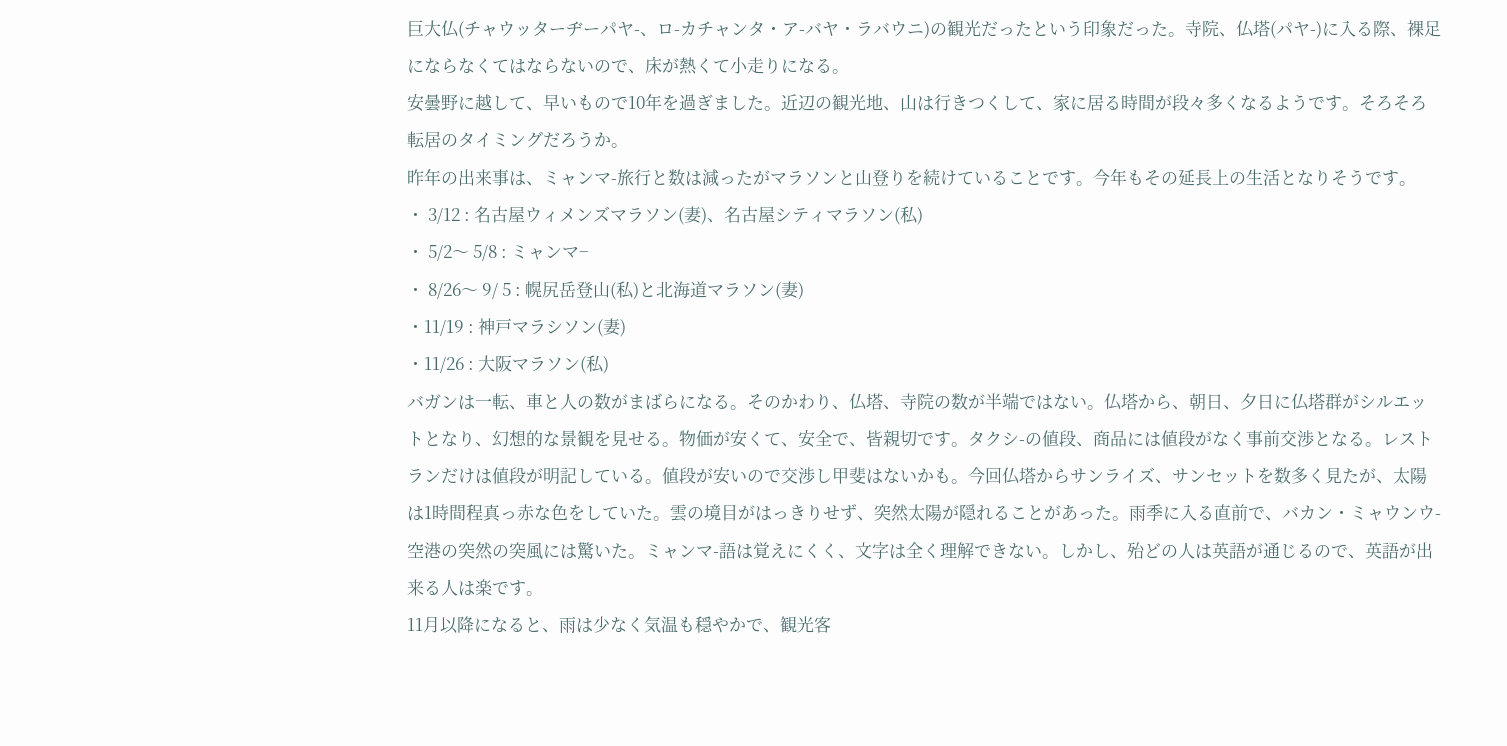巨大仏(チャウッターヂーパヤ-、ロ-カチャンタ・ア-バヤ・ラバウニ)の観光だったという印象だった。寺院、仏塔(パヤ-)に入る際、裸足にならなくてはならないので、床が熱くて小走りになる。
安曇野に越して、早いもので10年を過ぎました。近辺の観光地、山は行きつくして、家に居る時間が段々多くなるようです。そろそろ転居のタイミングだろうか。
昨年の出来事は、ミャンマ-旅行と数は減ったがマラソンと山登りを続けていることです。今年もその延長上の生活となりそうです。
・ 3/12 : 名古屋ウィメンズマラソン(妻)、名古屋シティマラソン(私)
・ 5/2〜 5/8 : ミャンマ−
・ 8/26〜 9/ 5 : 幌尻岳登山(私)と北海道マラソン(妻)
・11/19 : 神戸マラシソン(妻)
・11/26 : 大阪マラソン(私)
バガンは一転、車と人の数がまばらになる。そのかわり、仏塔、寺院の数が半端ではない。仏塔から、朝日、夕日に仏塔群がシルエットとなり、幻想的な景観を見せる。物価が安くて、安全で、皆親切です。タクシ-の値段、商品には値段がなく事前交渉となる。レストランだけは値段が明記している。値段が安いので交渉し甲斐はないかも。今回仏塔からサンライズ、サンセットを数多く見たが、太陽は1時間程真っ赤な色をしていた。雲の境目がはっきりせず、突然太陽が隠れることがあった。雨季に入る直前で、バカン・ミャウンウ-空港の突然の突風には驚いた。ミャンマ-語は覚えにくく、文字は全く理解できない。しかし、殆どの人は英語が通じるので、英語が出来る人は楽です。
11月以降になると、雨は少なく気温も穏やかで、観光客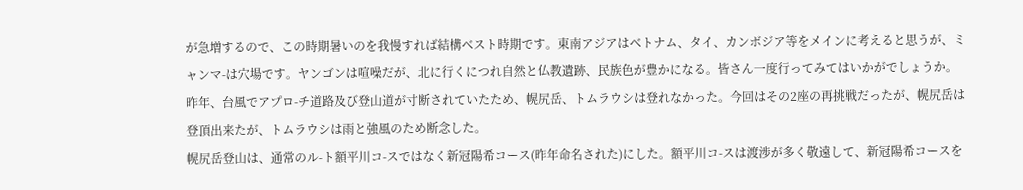が急増するので、この時期暑いのを我慢すれば結構ベスト時期です。東南アジアはベトナム、タイ、カンボジア等をメインに考えると思うが、ミャンマ-は穴場です。ヤンゴンは喧噪だが、北に行くにつれ自然と仏教遺跡、民族色が豊かになる。皆さん一度行ってみてはいかがでしょうか。
昨年、台風でアプロ-チ道路及び登山道が寸断されていたため、幌尻岳、トムラウシは登れなかった。今回はその2座の再挑戦だったが、幌尻岳は登頂出来たが、トムラウシは雨と強風のため断念した。
幌尻岳登山は、通常のル-ト額平川コ-スではなく新冠陽希コース(昨年命名された)にした。額平川コ-スは渡渉が多く敬遠して、新冠陽希コースを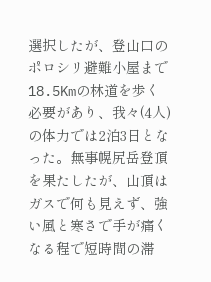選択したが、登山口のポロシリ避難小屋まで18.5Kmの林道を歩く必要があり、我々(4人)の体力では2泊3日となった。無事幌尻岳登頂を果たしたが、山頂はガスで何も見えず、強い風と寒さで手が痛くなる程で短時間の滞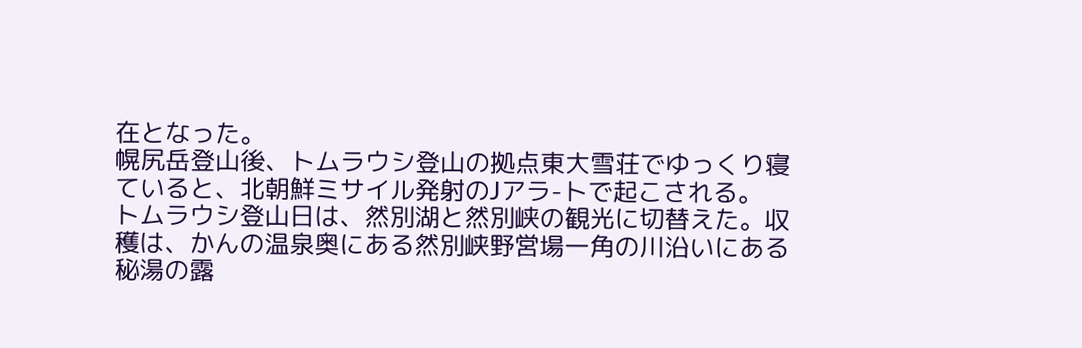在となった。
幌尻岳登山後、トムラウシ登山の拠点東大雪荘でゆっくり寝ていると、北朝鮮ミサイル発射のJアラ-トで起こされる。
トムラウシ登山日は、然別湖と然別峡の観光に切替えた。収穫は、かんの温泉奥にある然別峡野営場一角の川沿いにある秘湯の露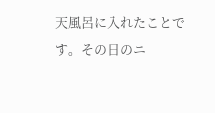天風呂に入れたことです。その日のニ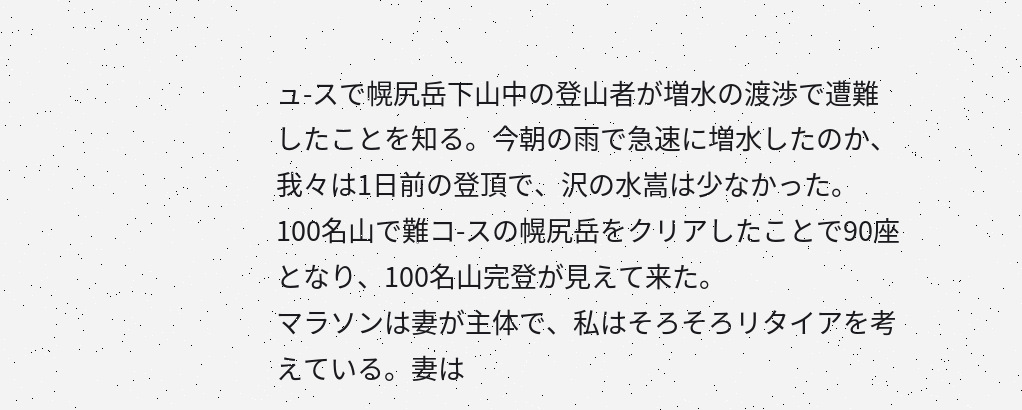ュ-スで幌尻岳下山中の登山者が増水の渡渉で遭難したことを知る。今朝の雨で急速に増水したのか、我々は1日前の登頂で、沢の水嵩は少なかった。
100名山で難コ-スの幌尻岳をクリアしたことで90座となり、100名山完登が見えて来た。
マラソンは妻が主体で、私はそろそろリタイアを考えている。妻は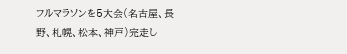フルマラソンを5大会(名古屋、長野、札幌、松本、神戸)完走し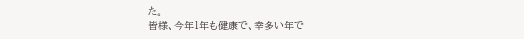た。
皆様、今年1年も健康で、幸多い年で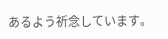あるよう祈念しています。